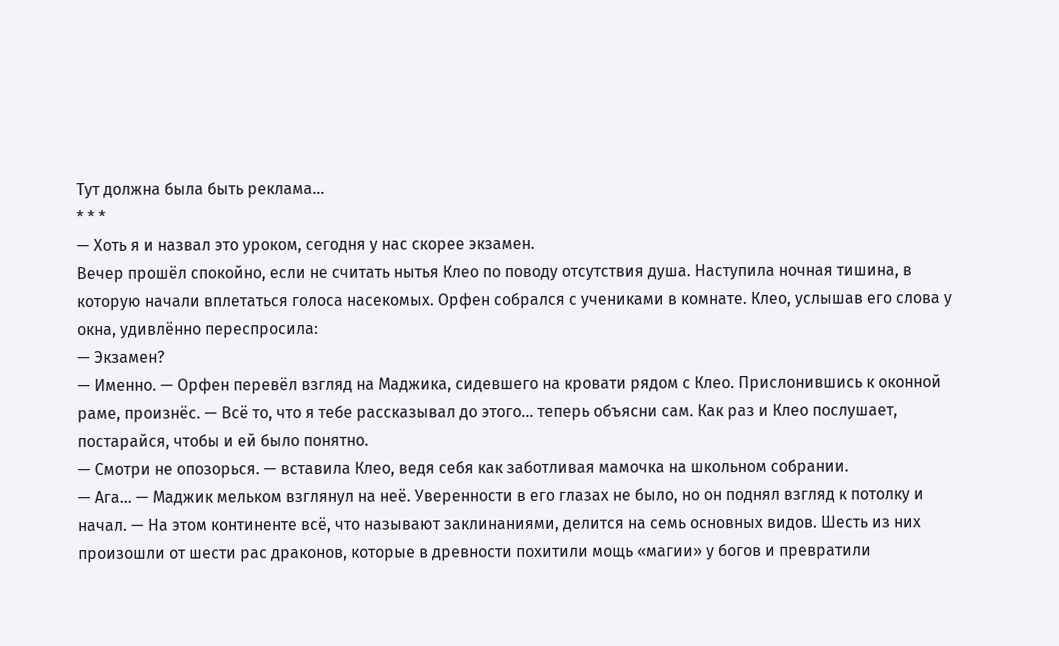Тут должна была быть реклама...
* * *
— Хоть я и назвал это уроком, сегодня у нас скорее экзамен.
Вечер прошёл спокойно, если не считать нытья Клео по поводу отсутствия душа. Наступила ночная тишина, в которую начали вплетаться голоса насекомых. Орфен собрался с учениками в комнате. Клео, услышав его слова у окна, удивлённо переспросила:
— Экзамен?
— Именно. — Орфен перевёл взгляд на Маджика, сидевшего на кровати рядом с Клео. Прислонившись к оконной раме, произнёс. — Всё то, что я тебе рассказывал до этого... теперь объясни сам. Как раз и Клео послушает, постарайся, чтобы и ей было понятно.
— Смотри не опозорься. — вставила Клео, ведя себя как заботливая мамочка на школьном собрании.
— Ага... — Маджик мельком взглянул на неё. Уверенности в его глазах не было, но он поднял взгляд к потолку и начал. — На этом континенте всё, что называют заклинаниями, делится на семь основных видов. Шесть из них произошли от шести рас драконов, которые в древности похитили мощь «магии» у богов и превратили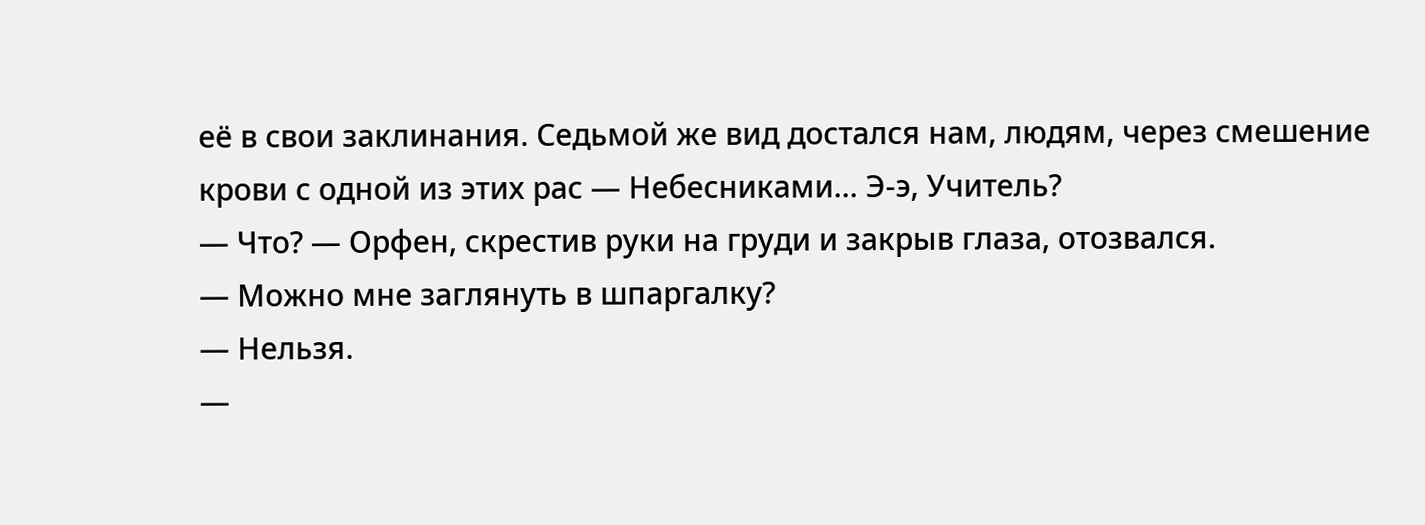её в свои заклинания. Седьмой же вид достался нам, людям, через смешение крови с одной из этих рас — Небесниками... Э-э, Учитель?
— Что? — Орфен, скрестив руки на груди и закрыв глаза, отозвался.
— Можно мне заглянуть в шпаргалку?
— Нельзя.
—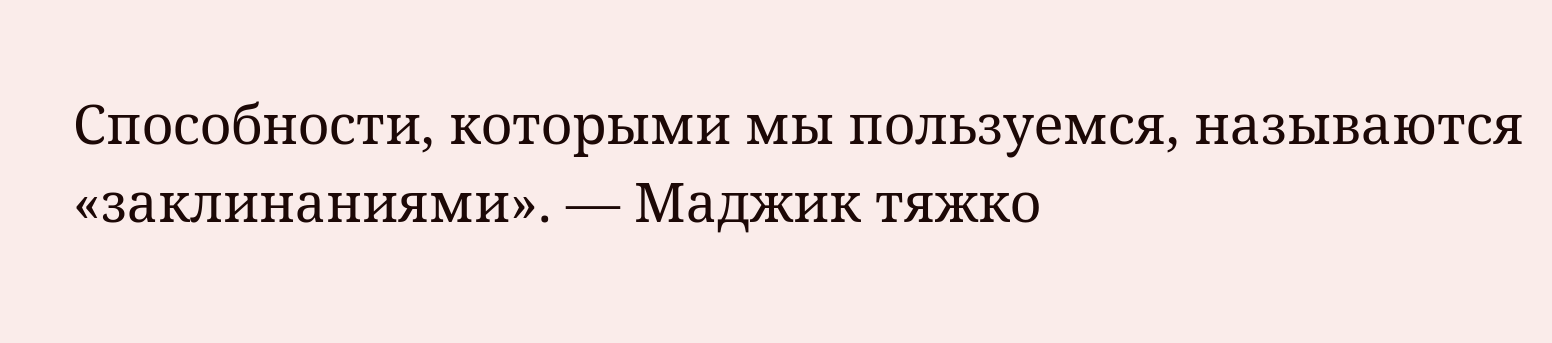Способности, которыми мы пользуемся, называются «заклинаниями». — Маджик тяжко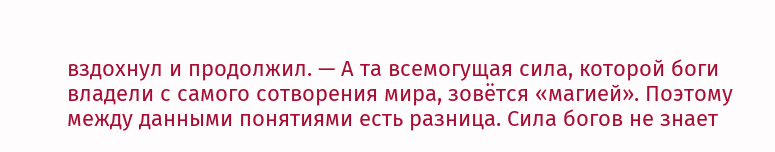вздохнул и продолжил. — А та всемогущая сила, которой боги владели с самого сотворения мира, зовётся «магией». Поэтому между данными понятиями есть разница. Сила богов не знает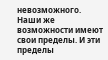невозможного. Наши же возможности имеют свои пределы. И эти пределы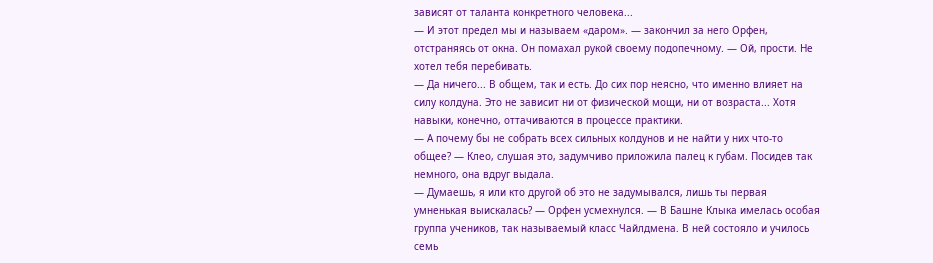зависят от таланта конкретного человека...
— И этот предел мы и называем «даром». — закончил за него Орфен, отстраняясь от окна. Он помахал рукой своему подопечному. — Ой, прости. Не хотел тебя перебивать.
— Да ничего... В общем, так и есть. До сих пор неясно, что именно влияет на силу колдуна. Это не зависит ни от физической мощи, ни от возраста... Хотя навыки, конечно, оттачиваются в процессе практики.
— А почему бы не собрать всех сильных колдунов и не найти у них что-то общее? — Клео, слушая это, задумчиво приложила палец к губам. Посидев так немного, она вдруг выдала.
— Думаешь, я или кто другой об это не задумывался, лишь ты первая умненькая выискалась? — Орфен усмехнулся. — В Башне Клыка имелась особая группа учеников, так называемый класс Чайлдмена. В ней состояло и училось семь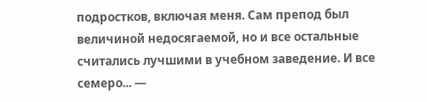подростков, включая меня. Сам препод был величиной недосягаемой, но и все остальные считались лучшими в учебном заведение. И все семеро... —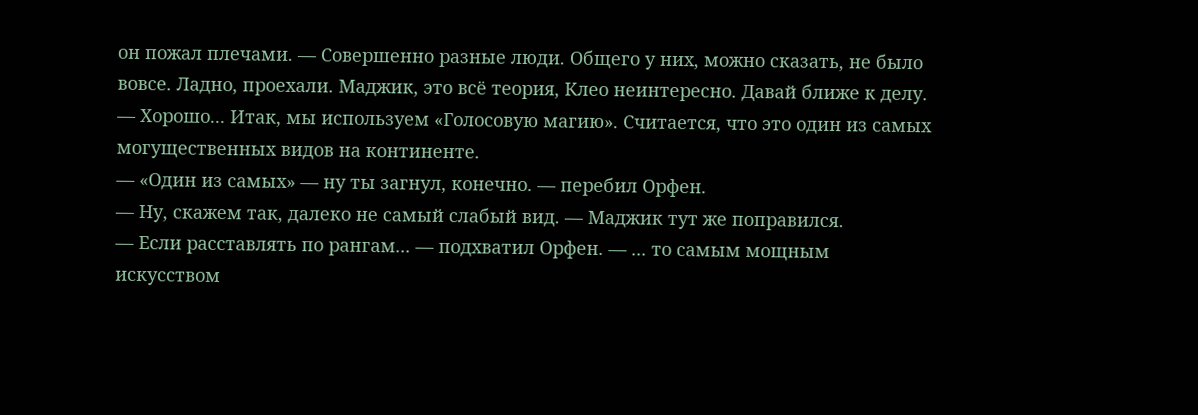он пожал плечами. — Совершенно разные люди. Общего у них, можно сказать, не было вовсе. Ладно, проехали. Маджик, это всё теория, Клео неинтересно. Давай ближе к делу.
— Хорошо... Итак, мы используем «Голосовую магию». Считается, что это один из самых могущественных видов на континенте.
— «Один из самых» — ну ты загнул, конечно. — перебил Орфен.
— Ну, скажем так, далеко не самый слабый вид. — Маджик тут же поправился.
— Если расставлять по рангам... — подхватил Орфен. — ... то самым мощным искусством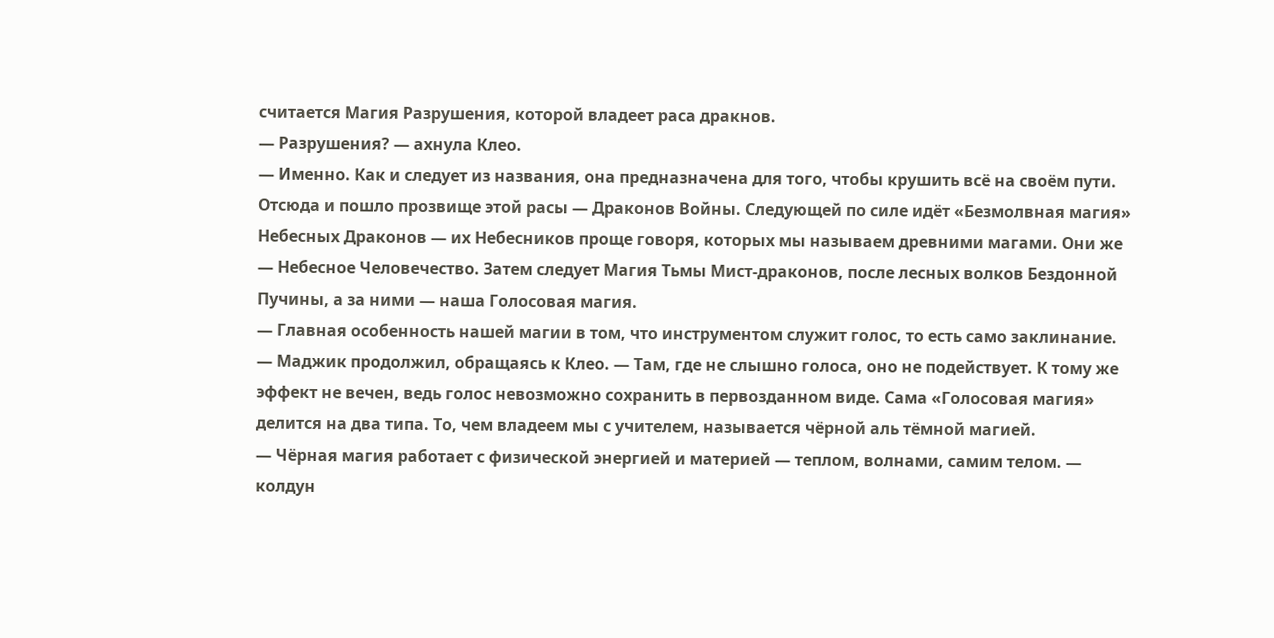считается Магия Разрушения, которой владеет раса дракнов.
— Разрушения? — ахнула Клео.
— Именно. Как и следует из названия, она предназначена для того, чтобы крушить всё на своём пути. Отсюда и пошло прозвище этой расы — Драконов Войны. Следующей по силе идёт «Безмолвная магия» Небесных Драконов — их Небесников проще говоря, которых мы называем древними магами. Они же — Небесное Человечество. Затем следует Магия Тьмы Мист-драконов, после лесных волков Бездонной Пучины, а за ними — наша Голосовая магия.
— Главная особенность нашей магии в том, что инструментом служит голос, то есть само заклинание. — Маджик продолжил, обращаясь к Клео. — Там, где не слышно голоса, оно не подействует. К тому же эффект не вечен, ведь голос невозможно сохранить в первозданном виде. Сама «Голосовая магия» делится на два типа. То, чем владеем мы с учителем, называется чёрной аль тёмной магией.
— Чёрная магия работает с физической энергией и материей — теплом, волнами, самим телом. — колдун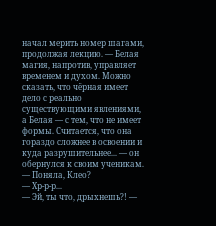начал мерить номер шагами, продолжая лекцию. — Белая магия, напротив, управляет временем и духом. Можно сказать, что чёрная имеет дело с реально существующими явлениями, а Белая — с тем, что не имеет формы. Считается, что она гораздо сложнее в освоении и куда разрушительнее... — он обернулся к своим ученикам. — Поняла, Клео?
— Хр-р-р...
— Эй, ты что, дрыхнешь?! —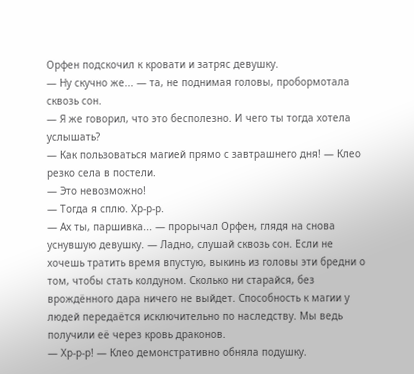Орфен подскочил к кровати и затряс девушку.
— Ну скучно же... — та, не поднимая головы, пробормотала сквозь сон.
— Я же говорил, что это бесполезно. И чего ты тогда хотела услышать?
— Как пользоваться магией прямо с завтрашнего дня! — Клео резко села в постели.
— Это невозможно!
— Тогда я сплю. Хр-р-р.
— Ах ты, паршивка... — прорычал Орфен, глядя на снова уснувшую девушку. — Ладно, слушай сквозь сон. Если не хочешь тратить время впустую, выкинь из головы эти бредни о том, чтобы стать колдуном. Сколько ни старайся, без врождённого дара ничего не выйдет. Способность к магии у людей передаётся исключительно по наследству. Мы ведь получили её через кровь драконов.
— Хр-р-р! — Клео демонстративно обняла подушку.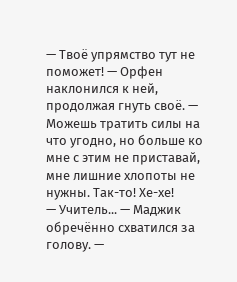— Твоё упрямство тут не поможет! — Орфен наклонился к ней, продолжая гнуть своё. — Можешь тратить силы на что угодно, но больше ко мне с этим не приставай, мне лишние хлопоты не нужны. Так-то! Хе-хе!
— Учитель... — Маджик обречённо схватился за голову. —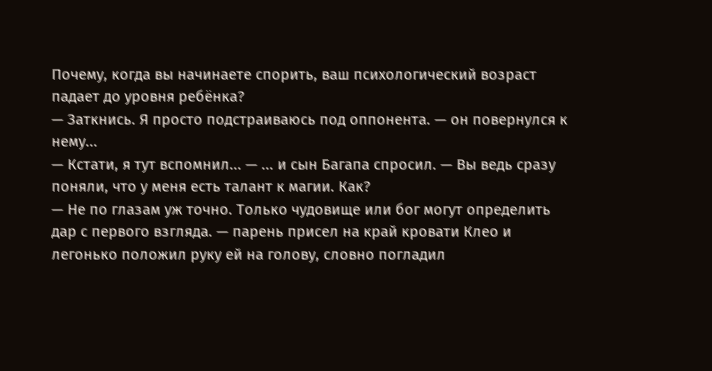Почему, когда вы начинаете спорить, ваш психологический возраст падает до уровня ребёнка?
— Заткнись. Я просто подстраиваюсь под оппонента. — он повернулся к нему...
— Кстати, я тут вспомнил... — ... и сын Багапа спросил. — Вы ведь сразу поняли, что у меня есть талант к магии. Как?
— Не по глазам уж точно. Только чудовище или бог могут определить дар с первого взгляда. — парень присел на край кровати Клео и легонько положил руку ей на голову, словно погладил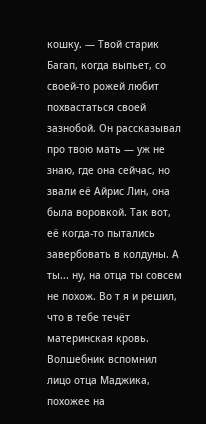кошку. — Твой старик Багап, когда выпьет, со своей-то рожей любит похвастаться своей зазнобой. Он рассказывал про твою мать — уж не знаю, где она сейчас, но звали её Айрис Лин, она была воровкой. Так вот, её когда-то пытались завербовать в колдуны. А ты... ну, на отца ты совсем не похож. Во т я и решил, что в тебе течёт материнская кровь.
Волшебник вспомнил лицо отца Маджика, похожее на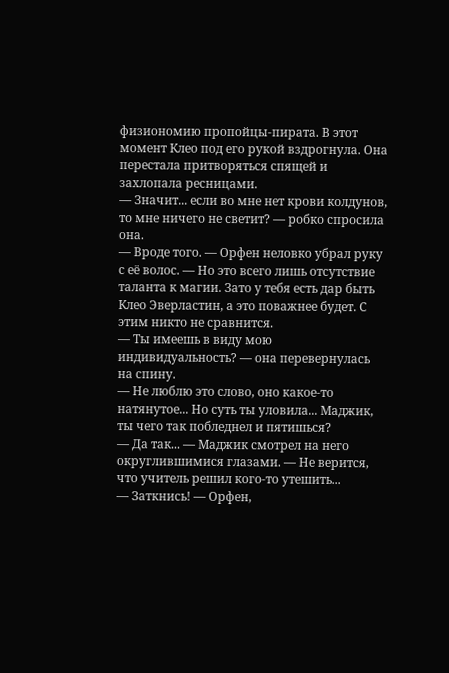физиономию пропойцы-пирата. В этот момент Клео под его рукой вздрогнула. Она перестала притворяться спящей и захлопала ресницами.
— Значит... если во мне нет крови колдунов, то мне ничего не светит? — робко спросила она.
— Вроде того. — Орфен неловко убрал руку с её волос. — Но это всего лишь отсутствие таланта к магии. Зато у тебя есть дар быть Клео Эверластин, а это поважнее будет. С этим никто не сравнится.
— Ты имеешь в виду мою индивидуальность? — она перевернулась на спину.
— Не люблю это слово, оно какое-то натянутое... Но суть ты уловила... Маджик, ты чего так побледнел и пятишься?
— Да так... — Маджик смотрел на него округлившимися глазами. — Не верится, что учитель решил кого-то утешить...
— Заткнись! — Орфен,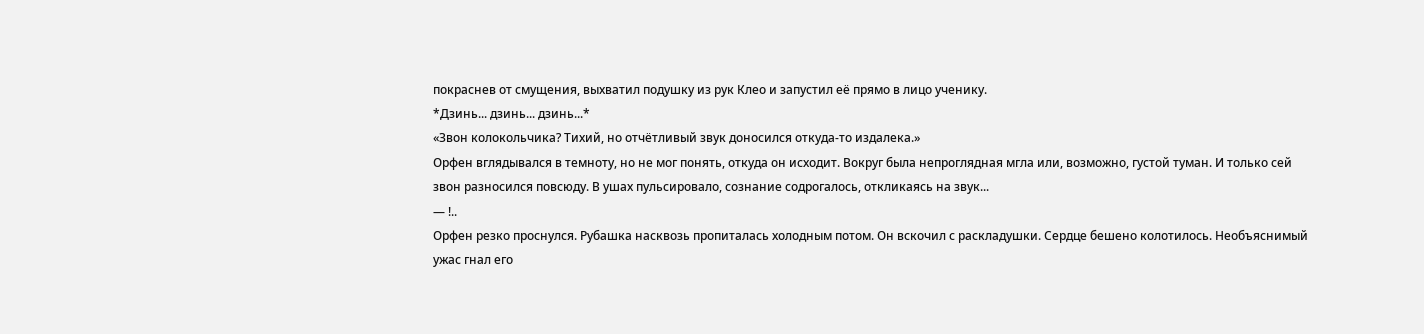покраснев от смущения, выхватил подушку из рук Клео и запустил её прямо в лицо ученику.
*Дзинь... дзинь... дзинь...*
«Звон колокольчика? Тихий, но отчётливый звук доносился откуда-то издалека.»
Орфен вглядывался в темноту, но не мог понять, откуда он исходит. Вокруг была непроглядная мгла или, возможно, густой туман. И только сей звон разносился повсюду. В ушах пульсировало, сознание содрогалось, откликаясь на звук...
— !..
Орфен резко проснулся. Рубашка насквозь пропиталась холодным потом. Он вскочил с раскладушки. Сердце бешено колотилось. Необъяснимый ужас гнал его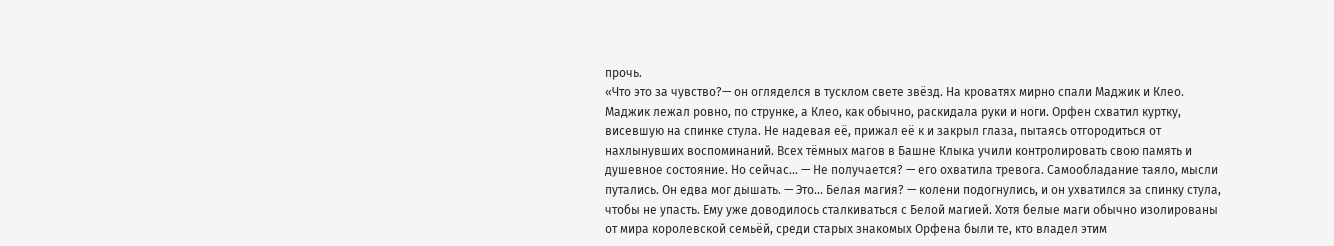прочь.
«Что это за чувство?— он огляделся в тусклом свете звёзд. На кроватях мирно спали Маджик и Клео. Маджик лежал ровно, по струнке, а Клео, как обычно, раскидала руки и ноги. Орфен схватил куртку, висевшую на спинке стула. Не надевая её, прижал её к и закрыл глаза, пытаясь отгородиться от нахлынувших воспоминаний. Всех тёмных магов в Башне Клыка учили контролировать свою память и душевное состояние. Но сейчас... — Не получается? — его охватила тревога. Самообладание таяло, мысли путались. Он едва мог дышать. — Это... Белая магия? — колени подогнулись, и он ухватился за спинку стула, чтобы не упасть. Ему уже доводилось сталкиваться с Белой магией. Хотя белые маги обычно изолированы от мира королевской семьёй, среди старых знакомых Орфена были те, кто владел этим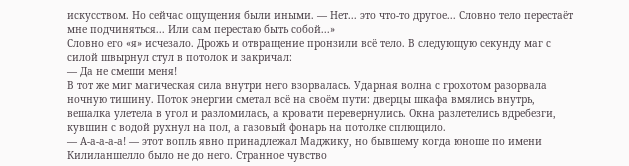искусством. Но сейчас ощущения были иными. — Нет... это что-то другое... Словно тело перестаёт мне подчиняться... Или сам перестаю быть собой...»
Словно его «я» исчезало. Дрожь и отвращение пронзили всё тело. В следующую секунду маг с силой швырнул стул в потолок и закричал:
— Да не смеши меня!
В тот же миг магическая сила внутри него взорвалась. Ударная волна с грохотом разорвала ночную тишину. Поток энергии сметал всё на своём пути: дверцы шкафа вмялись внутрь, вешалка улетела в угол и разломилась, а кровати перевернулись. Окна разлетелись вдребезги, кувшин с водой рухнул на пол, а газовый фонарь на потолке сплющило.
— А-а-а-а-а! — этот вопль явно принадлежал Маджику, но бывшему когда юноше по имени Килиланшелло было не до него. Странное чувство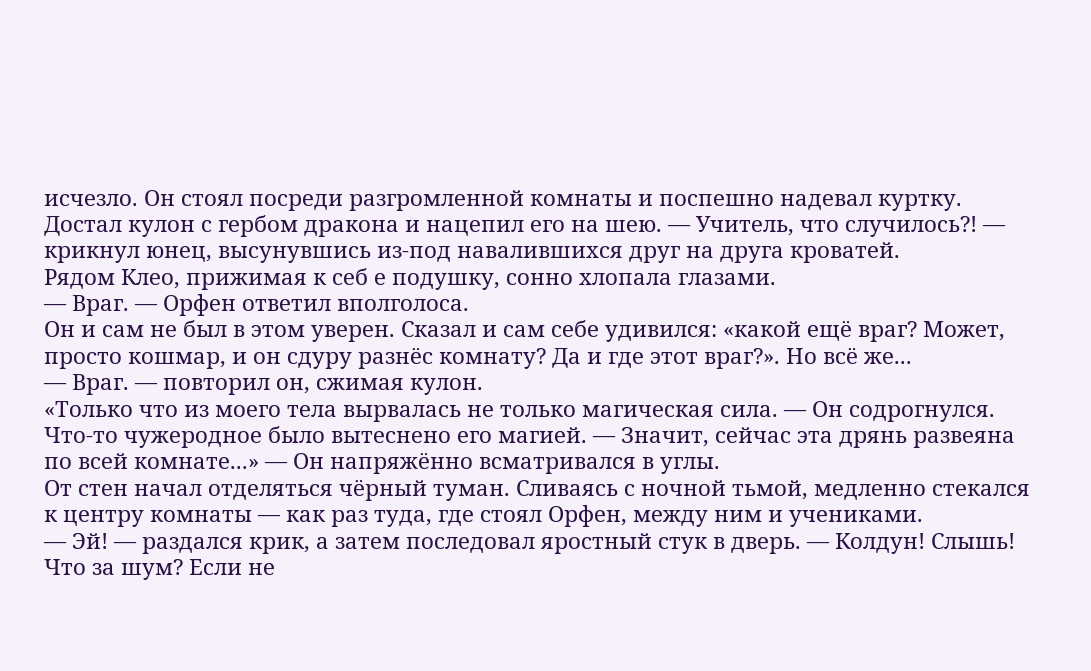исчезло. Он стоял посреди разгромленной комнаты и поспешно надевал куртку. Достал кулон с гербом дракона и нацепил его на шею. — Учитель, что случилось?! — крикнул юнец, высунувшись из-под навалившихся друг на друга кроватей.
Рядом Клео, прижимая к себ е подушку, сонно хлопала глазами.
— Враг. — Орфен ответил вполголоса.
Он и сам не был в этом уверен. Сказал и сам себе удивился: «какой ещё враг? Может, просто кошмар, и он сдуру разнёс комнату? Да и где этот враг?». Но всё же...
— Враг. — повторил он, сжимая кулон.
«Только что из моего тела вырвалась не только магическая сила. — Он содрогнулся. Что-то чужеродное было вытеснено его магией. — Значит, сейчас эта дрянь развеяна по всей комнате...» — Он напряжённо всматривался в углы.
От стен начал отделяться чёрный туман. Сливаясь с ночной тьмой, медленно стекался к центру комнаты — как раз туда, где стоял Орфен, между ним и учениками.
— Эй! — раздался крик, а затем последовал яростный стук в дверь. — Колдун! Слышь! Что за шум? Если не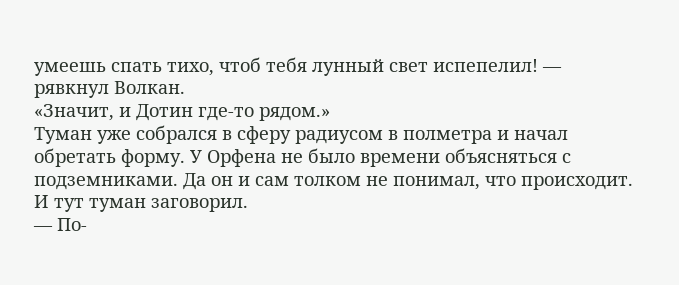умеешь спать тихо, чтоб тебя лунный свет испепелил! — рявкнул Волкан.
«Значит, и Дотин где-то рядом.»
Туман уже собрался в сферу радиусом в полметра и начал обретать форму. У Орфена не было времени объясняться с подземниками. Да он и сам толком не понимал, что происходит. И тут туман заговорил.
— По-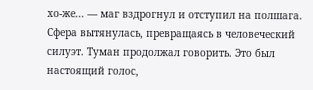хо-же... — маг вздрогнул и отступил на полшага. Сфера вытянулась, превращаясь в человеческий силуэт. Туман продолжал говорить. Это был настоящий голос,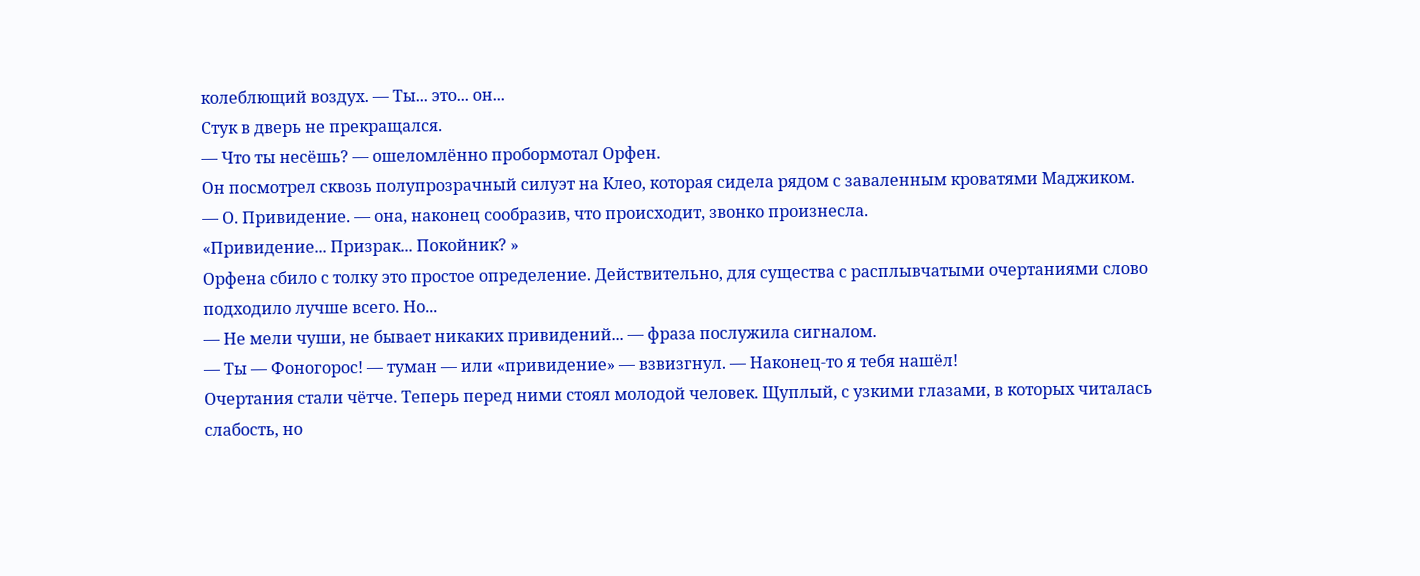колеблющий воздух. — Ты... это... он...
Стук в дверь не прекращался.
— Что ты несёшь? — ошеломлённо пробормотал Орфен.
Он посмотрел сквозь полупрозрачный силуэт на Клео, которая сидела рядом с заваленным кроватями Маджиком.
— О. Привидение. — она, наконец сообразив, что происходит, звонко произнесла.
«Привидение... Призрак... Покойник? »
Орфена сбило с толку это простое определение. Действительно, для существа с расплывчатыми очертаниями слово подходило лучше всего. Но...
— Не мели чуши, не бывает никаких привидений... — фраза послужила сигналом.
— Ты — Фоногорос! — туман — или «привидение» — взвизгнул. — Наконец-то я тебя нашёл!
Очертания стали чётче. Теперь перед ними стоял молодой человек. Щуплый, с узкими глазами, в которых читалась слабость, но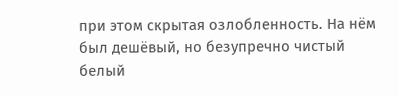при этом скрытая озлобленность. На нём был дешёвый, но безупречно чистый белый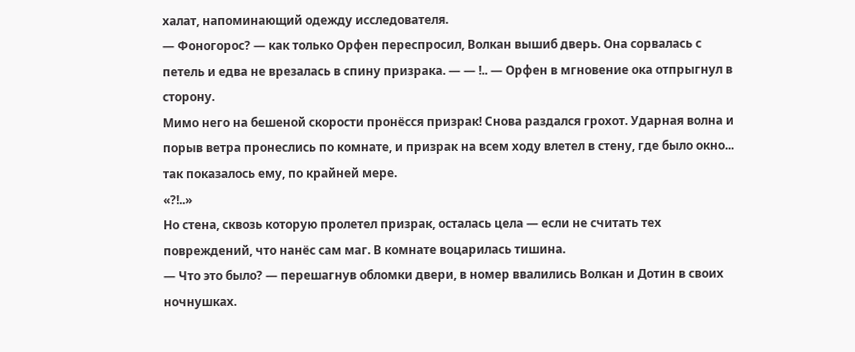халат, напоминающий одежду исследователя.
— Фоногорос? — как только Орфен переспросил, Волкан вышиб дверь. Она сорвалась с петель и едва не врезалась в спину призрака. — — !.. — Орфен в мгновение ока отпрыгнул в сторону.
Мимо него на бешеной скорости пронёсся призрак! Снова раздался грохот. Ударная волна и порыв ветра пронеслись по комнате, и призрак на всем ходу влетел в стену, где было окно... так показалось ему, по крайней мере.
«?!..»
Но стена, сквозь которую пролетел призрак, осталась цела — если не считать тех повреждений, что нанёс сам маг. В комнате воцарилась тишина.
— Что это было? — перешагнув обломки двери, в номер ввалились Волкан и Дотин в своих ночнушках.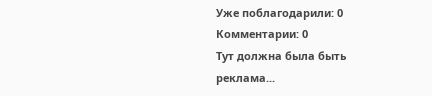Уже поблагодарили: 0
Комментарии: 0
Тут должна была быть реклама...